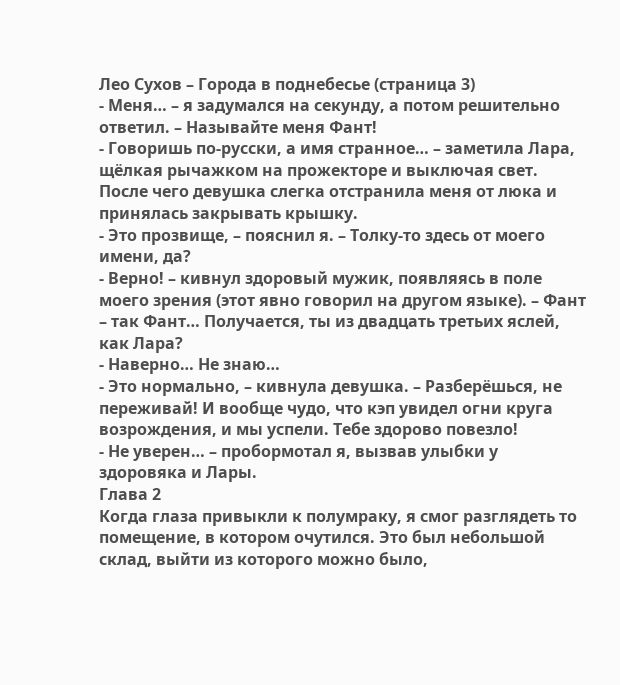Лео Сухов – Города в поднебесье (страница 3)
- Меня… – я задумался на секунду, а потом решительно ответил. – Называйте меня Фант!
- Говоришь по-русски, а имя странное… – заметила Лара, щёлкая рычажком на прожекторе и выключая свет. После чего девушка слегка отстранила меня от люка и принялась закрывать крышку.
- Это прозвище, – пояснил я. – Толку-то здесь от моего имени, да?
- Верно! – кивнул здоровый мужик, появляясь в поле моего зрения (этот явно говорил на другом языке). – Фант – так Фант… Получается, ты из двадцать третьих яслей, как Лара?
- Наверно… Не знаю…
- Это нормально, – кивнула девушка. – Разберёшься, не переживай! И вообще чудо, что кэп увидел огни круга возрождения, и мы успели. Тебе здорово повезло!
- Не уверен… – пробормотал я, вызвав улыбки у здоровяка и Лары.
Глава 2
Когда глаза привыкли к полумраку, я смог разглядеть то помещение, в котором очутился. Это был небольшой склад, выйти из которого можно было,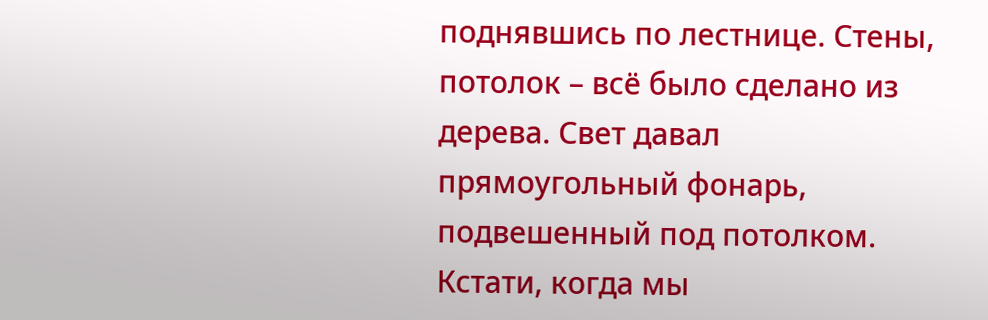поднявшись по лестнице. Стены, потолок – всё было сделано из дерева. Свет давал прямоугольный фонарь, подвешенный под потолком. Кстати, когда мы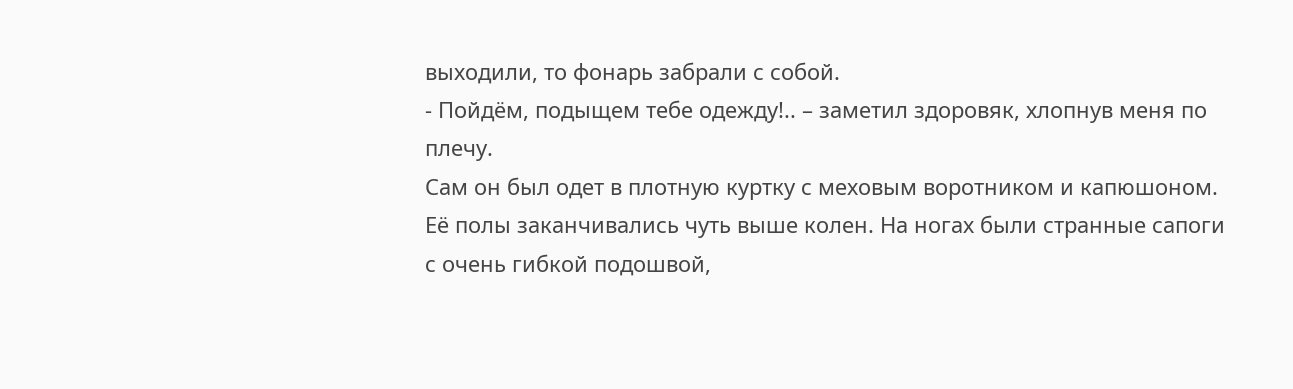выходили, то фонарь забрали с собой.
- Пойдём, подыщем тебе одежду!.. – заметил здоровяк, хлопнув меня по плечу.
Сам он был одет в плотную куртку с меховым воротником и капюшоном. Её полы заканчивались чуть выше колен. На ногах были странные сапоги с очень гибкой подошвой,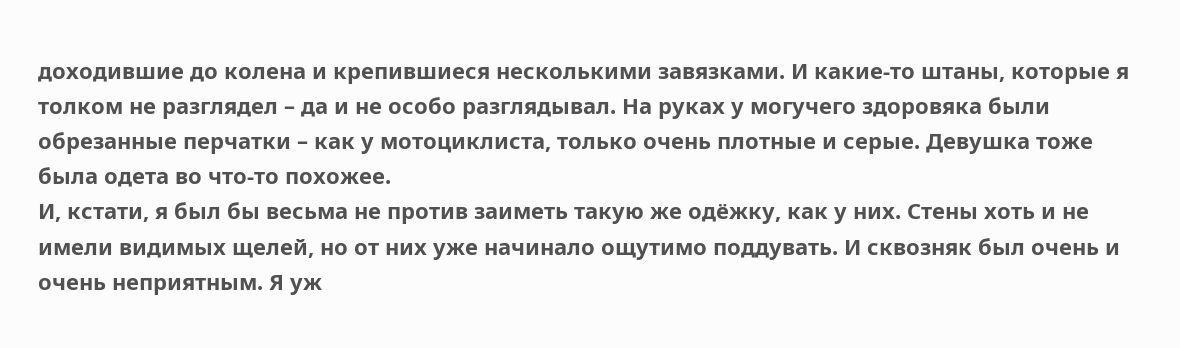доходившие до колена и крепившиеся несколькими завязками. И какие-то штаны, которые я толком не разглядел – да и не особо разглядывал. На руках у могучего здоровяка были обрезанные перчатки – как у мотоциклиста, только очень плотные и серые. Девушка тоже была одета во что-то похожее.
И, кстати, я был бы весьма не против заиметь такую же одёжку, как у них. Стены хоть и не имели видимых щелей, но от них уже начинало ощутимо поддувать. И сквозняк был очень и очень неприятным. Я уж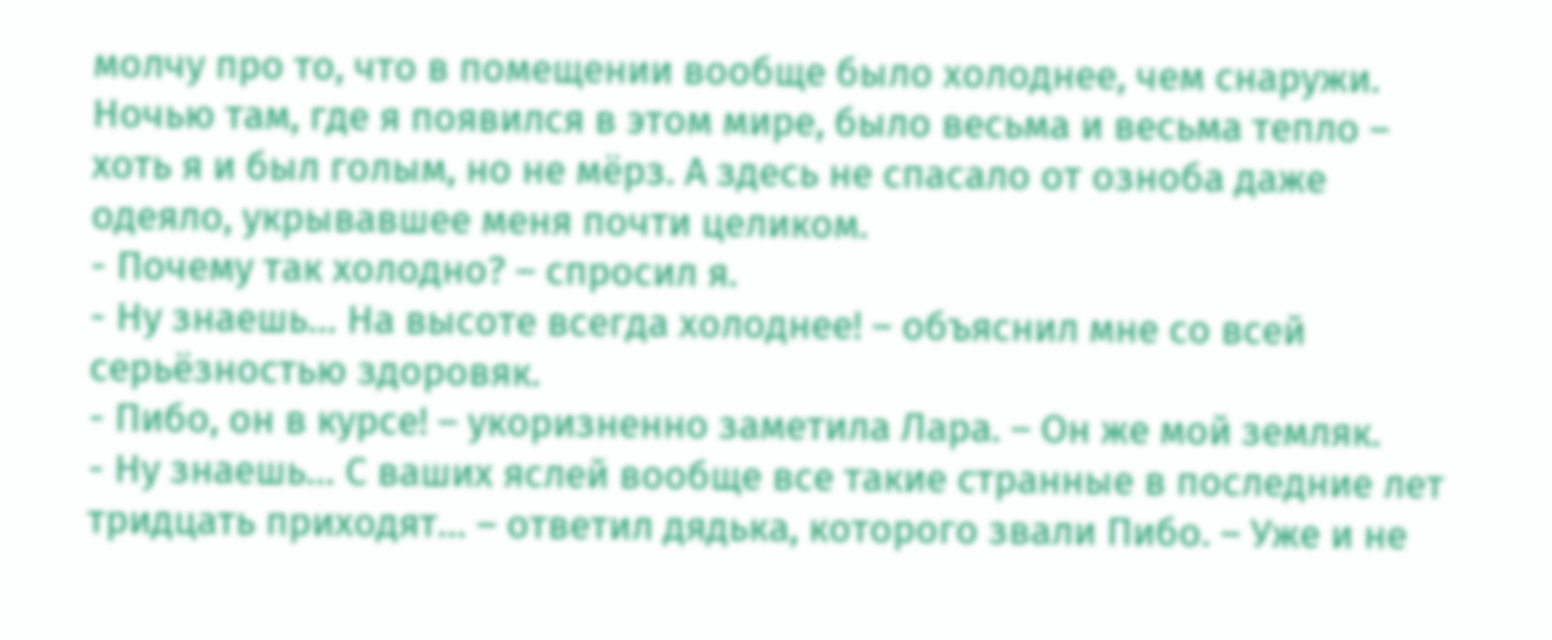молчу про то, что в помещении вообще было холоднее, чем снаружи. Ночью там, где я появился в этом мире, было весьма и весьма тепло – хоть я и был голым, но не мёрз. А здесь не спасало от озноба даже одеяло, укрывавшее меня почти целиком.
- Почему так холодно? – спросил я.
- Ну знаешь… На высоте всегда холоднее! – объяснил мне со всей серьёзностью здоровяк.
- Пибо, он в курсе! – укоризненно заметила Лара. – Он же мой земляк.
- Ну знаешь… С ваших яслей вообще все такие странные в последние лет тридцать приходят… – ответил дядька, которого звали Пибо. – Уже и не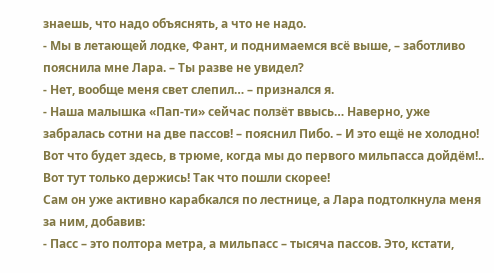знаешь, что надо объяснять, а что не надо.
- Мы в летающей лодке, Фант, и поднимаемся всё выше, – заботливо пояснила мне Лара. – Ты разве не увидел?
- Нет, вообще меня свет слепил… – признался я.
- Наша малышка «Пап-ти» сейчас ползёт ввысь… Наверно, уже забралась сотни на две пассов! – пояснил Пибо. – И это ещё не холодно! Вот что будет здесь, в трюме, когда мы до первого мильпасса дойдём!.. Вот тут только держись! Так что пошли скорее!
Сам он уже активно карабкался по лестнице, а Лара подтолкнула меня за ним, добавив:
- Пасс – это полтора метра, а мильпасс – тысяча пассов. Это, кстати,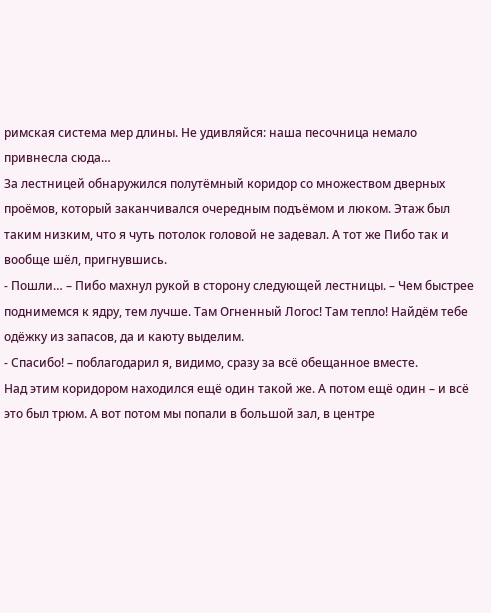римская система мер длины. Не удивляйся: наша песочница немало привнесла сюда…
За лестницей обнаружился полутёмный коридор со множеством дверных проёмов, который заканчивался очередным подъёмом и люком. Этаж был таким низким, что я чуть потолок головой не задевал. А тот же Пибо так и вообще шёл, пригнувшись.
- Пошли… – Пибо махнул рукой в сторону следующей лестницы. – Чем быстрее поднимемся к ядру, тем лучше. Там Огненный Логос! Там тепло! Найдём тебе одёжку из запасов, да и каюту выделим.
- Спасибо! – поблагодарил я, видимо, сразу за всё обещанное вместе.
Над этим коридором находился ещё один такой же. А потом ещё один – и всё это был трюм. А вот потом мы попали в большой зал, в центре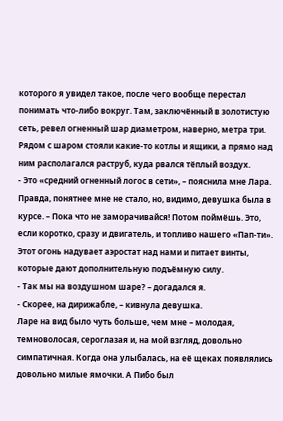которого я увидел такое, после чего вообще перестал понимать что-либо вокруг. Там, заключённый в золотистую сеть, ревел огненный шар диаметром, наверно, метра три. Рядом с шаром стояли какие-то котлы и ящики, а прямо над ним располагался раструб, куда рвался тёплый воздух.
- Это «средний огненный логос в сети», – пояснила мне Лара. Правда, понятнее мне не стало, но, видимо, девушка была в курсе. – Пока что не заморачивайся! Потом поймёшь. Это, если коротко, сразу и двигатель, и топливо нашего «Пап-ти». Этот огонь надувает аэростат над нами и питает винты, которые дают дополнительную подъёмную силу.
- Так мы на воздушном шаре? – догадался я.
- Скорее, на дирижабле, – кивнула девушка.
Ларе на вид было чуть больше, чем мне – молодая, темноволосая, сероглазая и, на мой взгляд, довольно симпатичная. Когда она улыбалась, на её щеках появлялись довольно милые ямочки. А Пибо был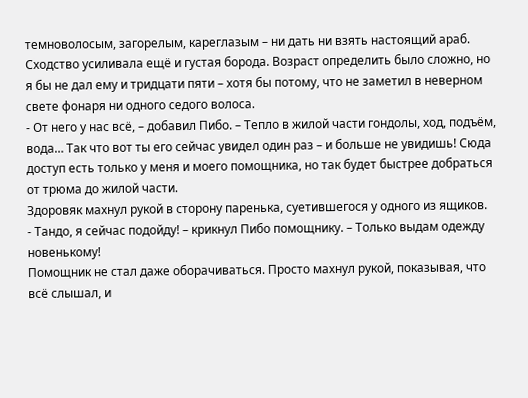темноволосым, загорелым, кареглазым – ни дать ни взять настоящий араб. Сходство усиливала ещё и густая борода. Возраст определить было сложно, но я бы не дал ему и тридцати пяти – хотя бы потому, что не заметил в неверном свете фонаря ни одного седого волоса.
- От него у нас всё, – добавил Пибо. – Тепло в жилой части гондолы, ход, подъём, вода… Так что вот ты его сейчас увидел один раз – и больше не увидишь! Сюда доступ есть только у меня и моего помощника, но так будет быстрее добраться от трюма до жилой части.
Здоровяк махнул рукой в сторону паренька, суетившегося у одного из ящиков.
- Тандо, я сейчас подойду! – крикнул Пибо помощнику. – Только выдам одежду новенькому!
Помощник не стал даже оборачиваться. Просто махнул рукой, показывая, что всё слышал, и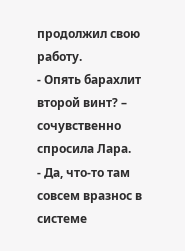продолжил свою работу.
- Опять барахлит второй винт? – сочувственно спросила Лара.
- Да, что-то там совсем вразнос в системе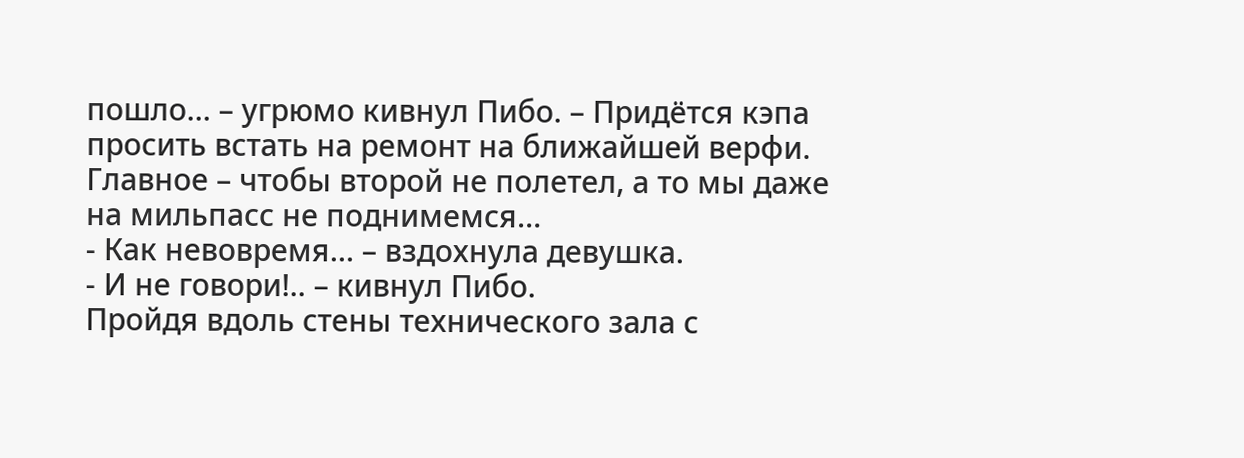пошло… – угрюмо кивнул Пибо. – Придётся кэпа просить встать на ремонт на ближайшей верфи. Главное – чтобы второй не полетел, а то мы даже на мильпасс не поднимемся…
- Как невовремя… – вздохнула девушка.
- И не говори!.. – кивнул Пибо.
Пройдя вдоль стены технического зала с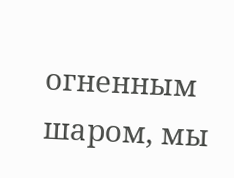огненным шаром, мы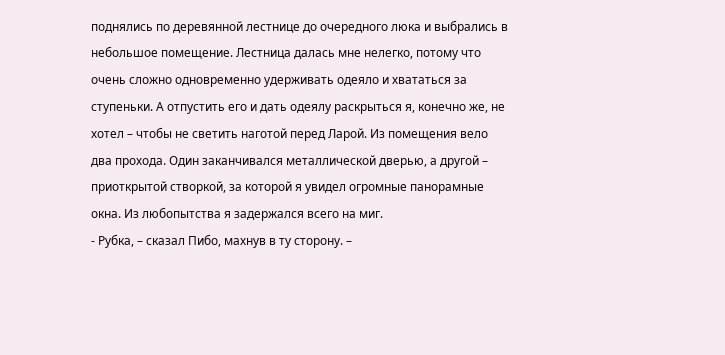поднялись по деревянной лестнице до очередного люка и выбрались в небольшое помещение. Лестница далась мне нелегко, потому что очень сложно одновременно удерживать одеяло и хвататься за ступеньки. А отпустить его и дать одеялу раскрыться я, конечно же, не хотел – чтобы не светить наготой перед Ларой. Из помещения вело два прохода. Один заканчивался металлической дверью, а другой – приоткрытой створкой, за которой я увидел огромные панорамные окна. Из любопытства я задержался всего на миг.
- Рубка, – сказал Пибо, махнув в ту сторону. –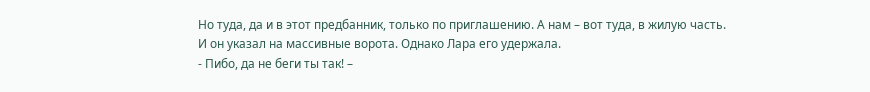Но туда, да и в этот предбанник, только по приглашению. А нам – вот туда, в жилую часть.
И он указал на массивные ворота. Однако Лара его удержала.
- Пибо, да не беги ты так! –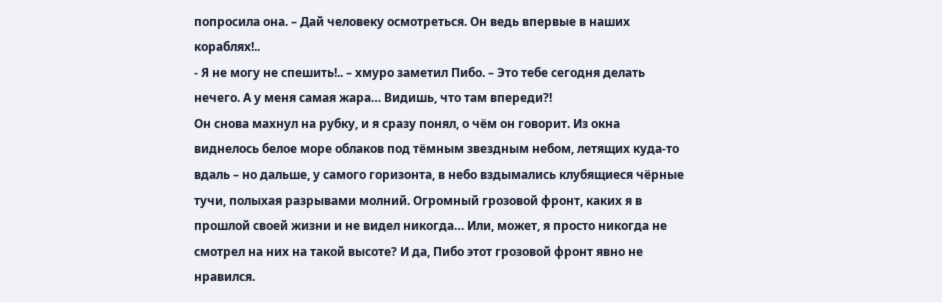попросила она. – Дай человеку осмотреться. Он ведь впервые в наших кораблях!..
- Я не могу не спешить!.. – хмуро заметил Пибо. – Это тебе сегодня делать нечего. А у меня самая жара… Видишь, что там впереди?!
Он снова махнул на рубку, и я сразу понял, о чём он говорит. Из окна виднелось белое море облаков под тёмным звездным небом, летящих куда-то вдаль – но дальше, у самого горизонта, в небо вздымались клубящиеся чёрные тучи, полыхая разрывами молний. Огромный грозовой фронт, каких я в прошлой своей жизни и не видел никогда… Или, может, я просто никогда не смотрел на них на такой высоте? И да, Пибо этот грозовой фронт явно не нравился.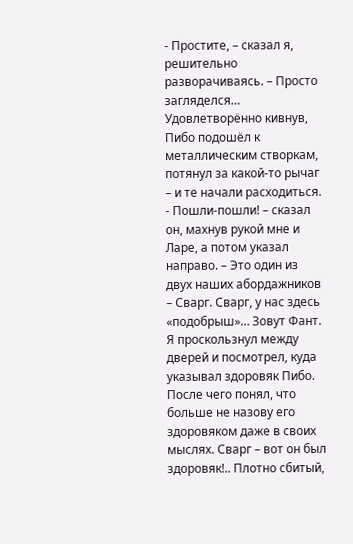- Простите, – сказал я, решительно разворачиваясь. – Просто загляделся…
Удовлетворённо кивнув, Пибо подошёл к металлическим створкам, потянул за какой-то рычаг – и те начали расходиться.
- Пошли-пошли! – сказал он, махнув рукой мне и Ларе, а потом указал направо. – Это один из двух наших абордажников – Сварг. Сварг, у нас здесь «подобрыш»… Зовут Фант.
Я проскользнул между дверей и посмотрел, куда указывал здоровяк Пибо. После чего понял, что больше не назову его здоровяком даже в своих мыслях. Сварг – вот он был здоровяк!.. Плотно сбитый,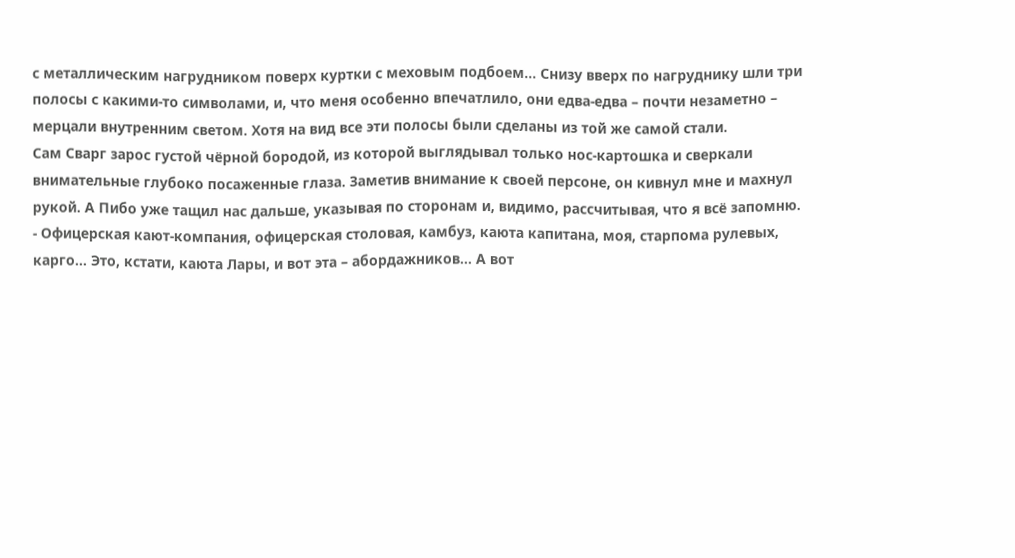с металлическим нагрудником поверх куртки с меховым подбоем… Снизу вверх по нагруднику шли три полосы с какими-то символами, и, что меня особенно впечатлило, они едва-едва – почти незаметно – мерцали внутренним светом. Хотя на вид все эти полосы были сделаны из той же самой стали.
Сам Сварг зарос густой чёрной бородой, из которой выглядывал только нос-картошка и сверкали внимательные глубоко посаженные глаза. Заметив внимание к своей персоне, он кивнул мне и махнул рукой. А Пибо уже тащил нас дальше, указывая по сторонам и, видимо, рассчитывая, что я всё запомню.
- Офицерская кают-компания, офицерская столовая, камбуз, каюта капитана, моя, старпома рулевых, карго… Это, кстати, каюта Лары, и вот эта – абордажников… А вот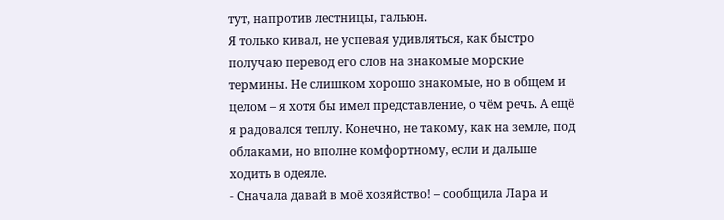тут, напротив лестницы, гальюн.
Я только кивал, не успевая удивляться, как быстро получаю перевод его слов на знакомые морские термины. Не слишком хорошо знакомые, но в общем и целом – я хотя бы имел представление, о чём речь. А ещё я радовался теплу. Конечно, не такому, как на земле, под облаками, но вполне комфортному, если и дальше ходить в одеяле.
- Сначала давай в моё хозяйство! – сообщила Лара и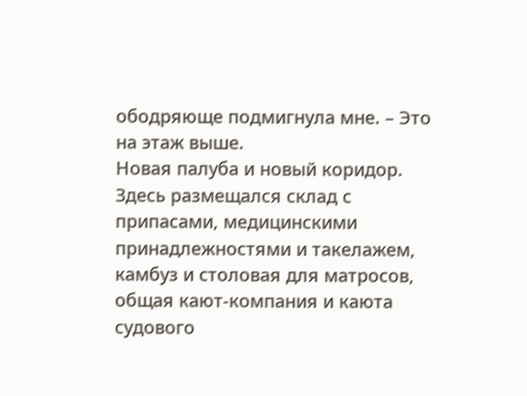ободряюще подмигнула мне. – Это на этаж выше.
Новая палуба и новый коридор. Здесь размещался склад с припасами, медицинскими принадлежностями и такелажем, камбуз и столовая для матросов, общая кают-компания и каюта судового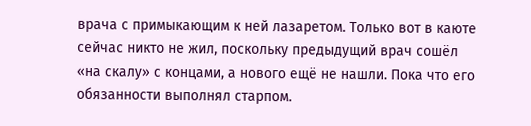врача с примыкающим к ней лазаретом. Только вот в каюте сейчас никто не жил, поскольку предыдущий врач сошёл «на скалу» с концами, а нового ещё не нашли. Пока что его обязанности выполнял старпом.